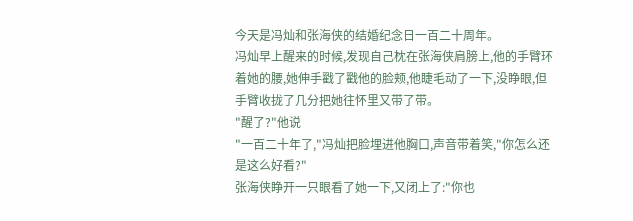今天是冯灿和张海侠的结婚纪念日一百二十周年。
冯灿早上醒来的时候,发现自己枕在张海侠肩膀上,他的手臂环着她的腰,她伸手戳了戳他的脸颊,他睫毛动了一下,没睁眼,但手臂收拢了几分把她往怀里又带了带。
"醒了?"他说
"一百二十年了,"冯灿把脸埋进他胸口,声音带着笑,"你怎么还是这么好看?"
张海侠睁开一只眼看了她一下,又闭上了:"你也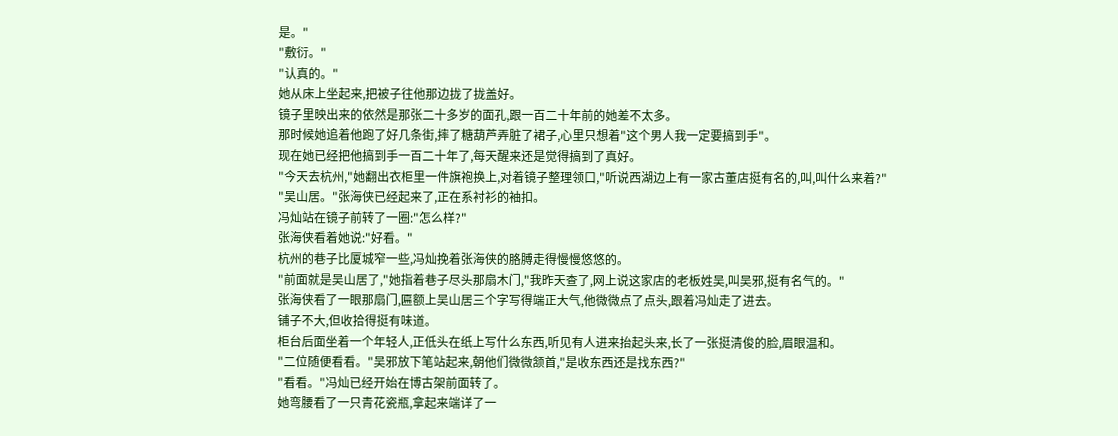是。"
"敷衍。"
"认真的。"
她从床上坐起来,把被子往他那边拢了拢盖好。
镜子里映出来的依然是那张二十多岁的面孔,跟一百二十年前的她差不太多。
那时候她追着他跑了好几条街,摔了糖葫芦弄脏了裙子,心里只想着"这个男人我一定要搞到手"。
现在她已经把他搞到手一百二十年了,每天醒来还是觉得搞到了真好。
"今天去杭州,"她翻出衣柜里一件旗袍换上,对着镜子整理领口,"听说西湖边上有一家古董店挺有名的,叫,叫什么来着?"
"吴山居。"张海侠已经起来了,正在系衬衫的袖扣。
冯灿站在镜子前转了一圈:"怎么样?"
张海侠看着她说:"好看。"
杭州的巷子比厦城窄一些,冯灿挽着张海侠的胳膊走得慢慢悠悠的。
"前面就是吴山居了,"她指着巷子尽头那扇木门,"我昨天查了,网上说这家店的老板姓吴,叫吴邪,挺有名气的。"
张海侠看了一眼那扇门,匾额上吴山居三个字写得端正大气,他微微点了点头,跟着冯灿走了进去。
铺子不大,但收拾得挺有味道。
柜台后面坐着一个年轻人,正低头在纸上写什么东西,听见有人进来抬起头来,长了一张挺清俊的脸,眉眼温和。
"二位随便看看。"吴邪放下笔站起来,朝他们微微颔首,"是收东西还是找东西?"
"看看。"冯灿已经开始在博古架前面转了。
她弯腰看了一只青花瓷瓶,拿起来端详了一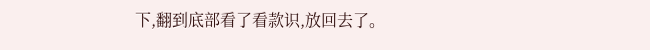下,翻到底部看了看款识,放回去了。